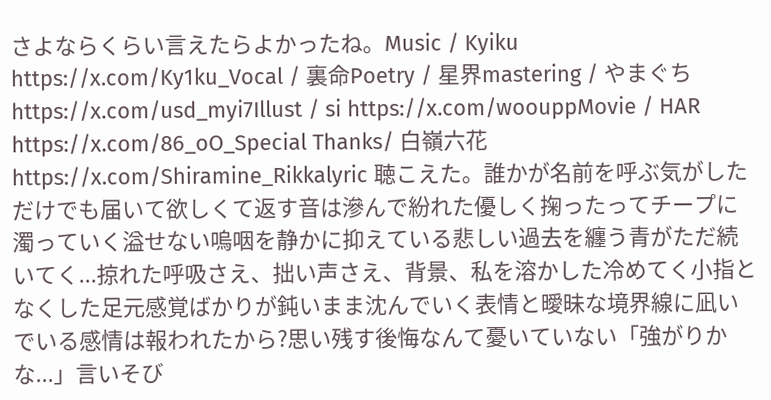さよならくらい言えたらよかったね。Music / Kyiku https://x.com/Ky1ku_Vocal / 裏命Poetry / 星界mastering / やまぐち https://x.com/usd_myi7Illust / si https://x.com/woouppMovie / HAR https://x.com/86_oO_Special Thanks/ 白嶺六花 https://x.com/Shiramine_Rikkalyric 聴こえた。誰かが名前を呼ぶ気がしただけでも届いて欲しくて返す音は滲んで紛れた優しく掬ったってチープに濁っていく溢せない嗚咽を静かに抑えている悲しい過去を纏う青がただ続いてく...掠れた呼吸さえ、拙い声さえ、背景、私を溶かした冷めてく小指となくした足元感覚ばかりが鈍いまま沈んでいく表情と曖昧な境界線に凪いでいる感情は報われたから?思い残す後悔なんて憂いていない「強がりかな...」言いそび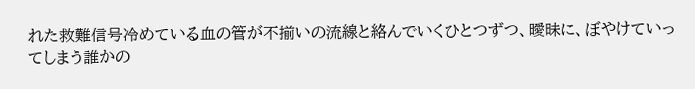れた救難信号冷めている血の管が不揃いの流線と絡んでいくひとつずつ、曖昧に、ぼやけていってしまう誰かの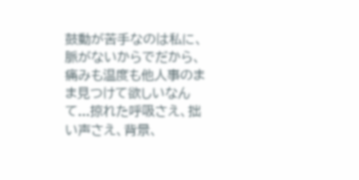鼓動が苦手なのは私に、脈がないからでだから、痛みも温度も他人事のまま見つけて欲しいなんて...掠れた呼吸さえ、拙い声さえ、背景、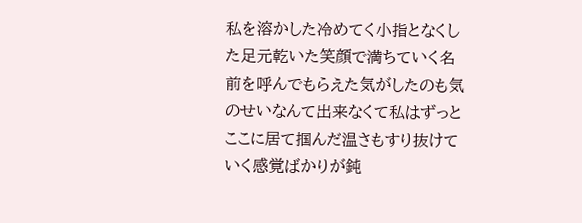私を溶かした冷めてく小指となくした足元乾いた笑顔で満ちていく名前を呼んでもらえた気がしたのも気のせいなんて出来なくて私はずっとここに居て掴んだ温さもすり抜けていく感覚ばかりが鈍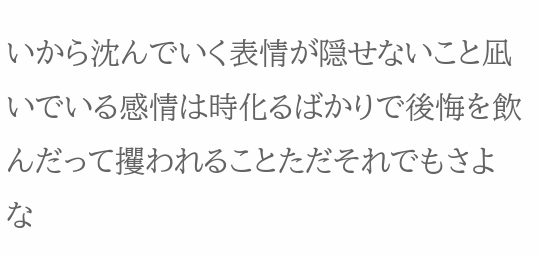いから沈んでいく表情が隠せないこと凪いでいる感情は時化るばかりで後悔を飲んだって攫われることただそれでもさよな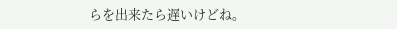らを出来たら遅いけどね。